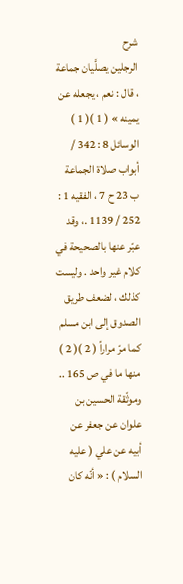شرح
الرجلين يصلَّيان جماعة ، قال : نعم ، يجعله عن يمينه » ( 1 )( 1 ) الوسائل 8 : 342 / أبواب صلاة الجماعة ب 23 ح 7 ، الفقيه 1 : 252 / 1139 .، وقد عبّر عنها بالصحيحة في كلام غير واحد . وليست كذلك ، لضعف طريق الصدوق إلى ابن مسلم كما مرّ مراراً ( 2 )( 2 ) منها ما في ص 165 ..
وموثّقة الحسين بن علوان عن جعفر عن أبيه عن علي ( عليه السلام ) : « أنّه كان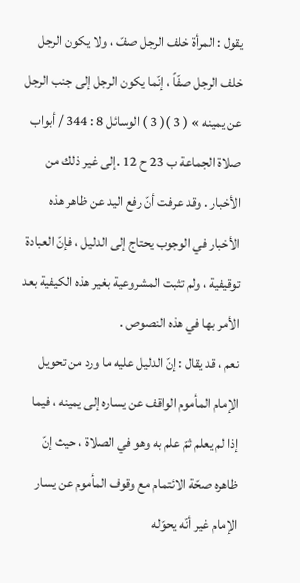يقول : المرأة خلف الرجل صفّ ، ولا يكون الرجل خلف الرجل صفّاً ، إنّما يكون الرجل إلى جنب الرجل عن يمينه » ( 3 )( 3 ) الوسائل 8 : 344 / أبواب صلاة الجماعة ب 23 ح 12 .إلى غير ذلك من الأخبار . وقد عرفت أنّ رفع اليد عن ظاهر هذه الأخبار في الوجوب يحتاج إلى الدليل ، فإنّ العبادة توقيفية ، ولم تثبت المشروعية بغير هذه الكيفية بعد الأمر بها في هذه النصوص .
نعم ، قد يقال : إنّ الدليل عليه ما ورد من تحويل الإمام المأموم الواقف عن يساره إلى يمينه ، فيما إذا لم يعلم ثمّ علم به وهو في الصلاة ، حيث إنّ ظاهره صحّة الائتمام مع وقوف المأموم عن يسار الإمام غير أنّه يحوّله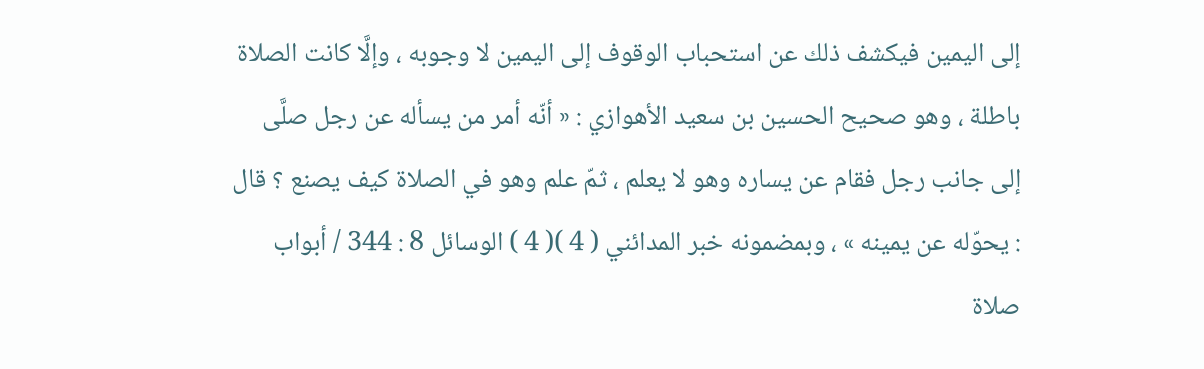إلى اليمين فيكشف ذلك عن استحباب الوقوف إلى اليمين لا وجوبه ، وإلَّا كانت الصلاة باطلة ، وهو صحيح الحسين بن سعيد الأهوازي : « أنّه أمر من يسأله عن رجل صلَّى إلى جانب رجل فقام عن يساره وهو لا يعلم ، ثمّ علم وهو في الصلاة كيف يصنع ؟ قال : يحوّله عن يمينه » ، وبمضمونه خبر المدائني ( 4 )( 4 ) الوسائل 8 : 344 / أبواب صلاة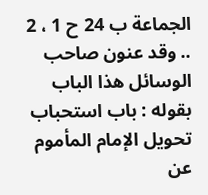الجماعة ب 24 ح 1 ، 2 .. وقد عنون صاحب الوسائل هذا الباب بقوله : باب استحباب تحويل الإمام المأموم عن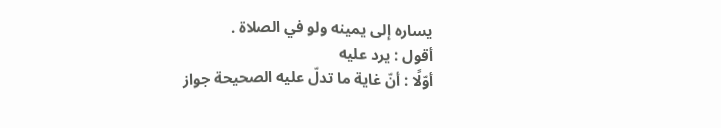يساره إلى يمينه ولو في الصلاة .
أقول : يرد عليه
أوّلًا : أنّ غاية ما تدلّ عليه الصحيحة جواز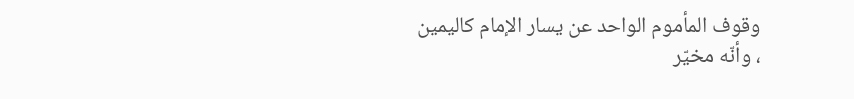وقوف المأموم الواحد عن يسار الإمام كاليمين ، وأنّه مخيّر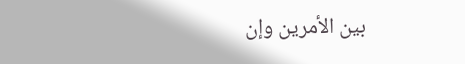بين الأمرين وإن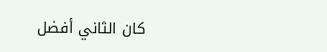كان الثاني أفضل